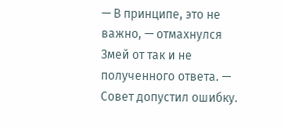— В принципе, это не важно, — отмахнулся Змей от так и не полученного ответа. — Совет допустил ошибку.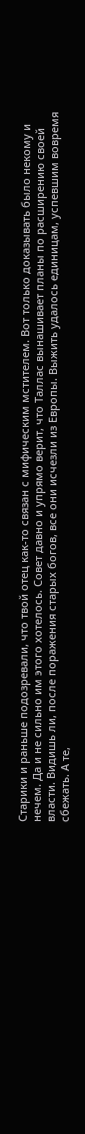Старики и раньше подозревали, что твой отец как-то связан с мифическим мстителем. Вот только доказывать было некому и нечем. Да и не сильно им этого хотелось. Совет давно и упрямо верит, что Таллас вынашивает планы по расширению своей власти. Видишь ли, после поражения старых богов, все они исчезли из Европы. Выжить удалось единицам, успевшим вовремя сбежать. А те,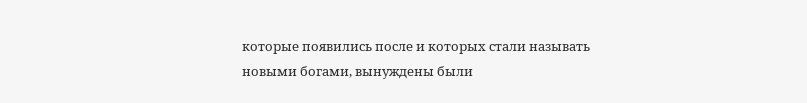которые появились после и которых стали называть новыми богами, вынуждены были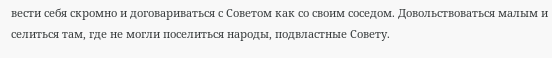вести себя скромно и договариваться с Советом как со своим соседом. Довольствоваться малым и селиться там, где не могли поселиться народы, подвластные Совету.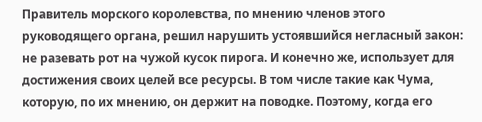Правитель морского королевства, по мнению членов этого руководящего органа, решил нарушить устоявшийся негласный закон: не разевать рот на чужой кусок пирога. И конечно же, использует для достижения своих целей все ресурсы. В том числе такие как Чума, которую, по их мнению, он держит на поводке. Поэтому, когда его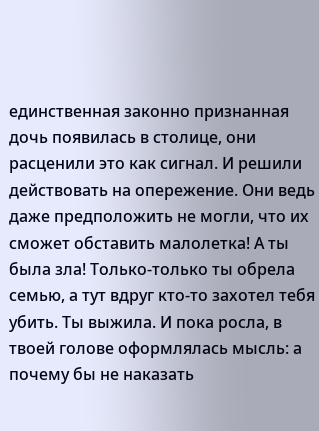единственная законно признанная дочь появилась в столице, они расценили это как сигнал. И решили действовать на опережение. Они ведь даже предположить не могли, что их сможет обставить малолетка! А ты была зла! Только-только ты обрела семью, а тут вдруг кто-то захотел тебя убить. Ты выжила. И пока росла, в твоей голове оформлялась мысль: а почему бы не наказать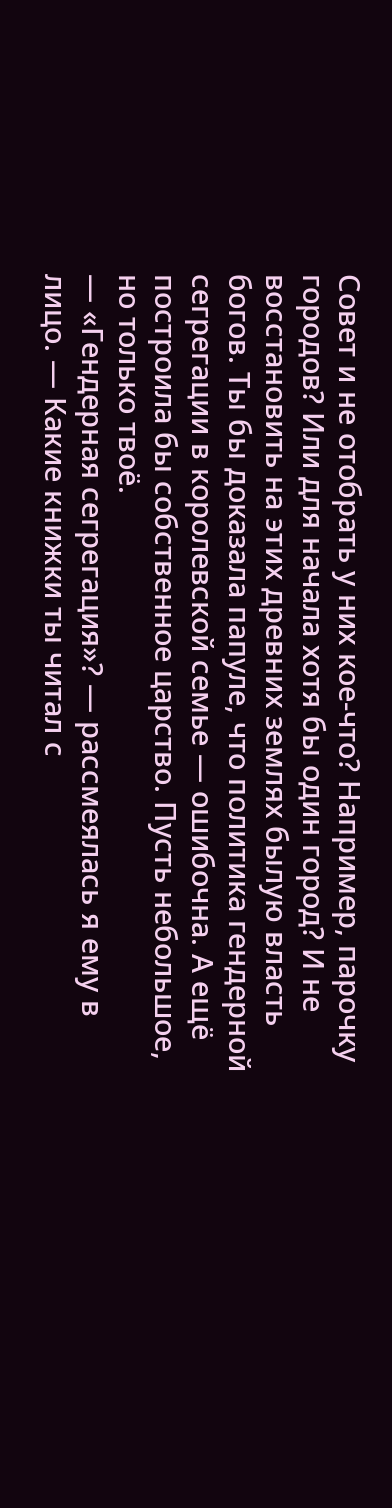Совет и не отобрать у них кое-что? Например, парочку городов? Или для начала хотя бы один город? И не восстановить на этих древних землях былую власть богов. Ты бы доказала папуле, что политика гендерной сегрегации в королевской семье — ошибочна. А ещё построила бы собственное царство. Пусть небольшое, но только твоё.
— «Гендерная сегрегация»? — рассмеялась я ему в лицо. — Какие книжки ты читал с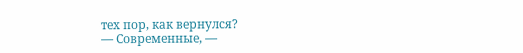тех пор, как вернулся?
— Современные, —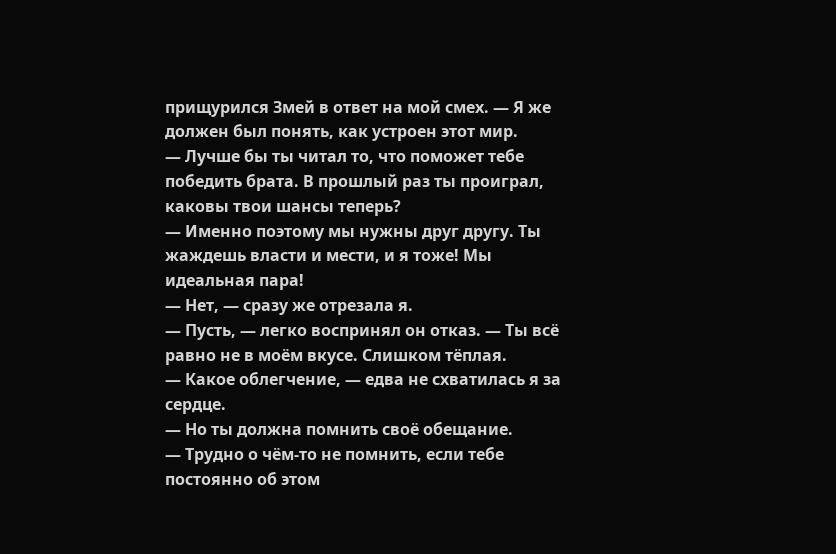прищурился Змей в ответ на мой смех. — Я же должен был понять, как устроен этот мир.
— Лучше бы ты читал то, что поможет тебе победить брата. В прошлый раз ты проиграл, каковы твои шансы теперь?
— Именно поэтому мы нужны друг другу. Ты жаждешь власти и мести, и я тоже! Мы идеальная пара!
— Нет, — сразу же отрезала я.
— Пусть, — легко воспринял он отказ. — Ты всё равно не в моём вкусе. Слишком тёплая.
— Какое облегчение, — едва не схватилась я за сердце.
— Но ты должна помнить своё обещание.
— Трудно о чём-то не помнить, если тебе постоянно об этом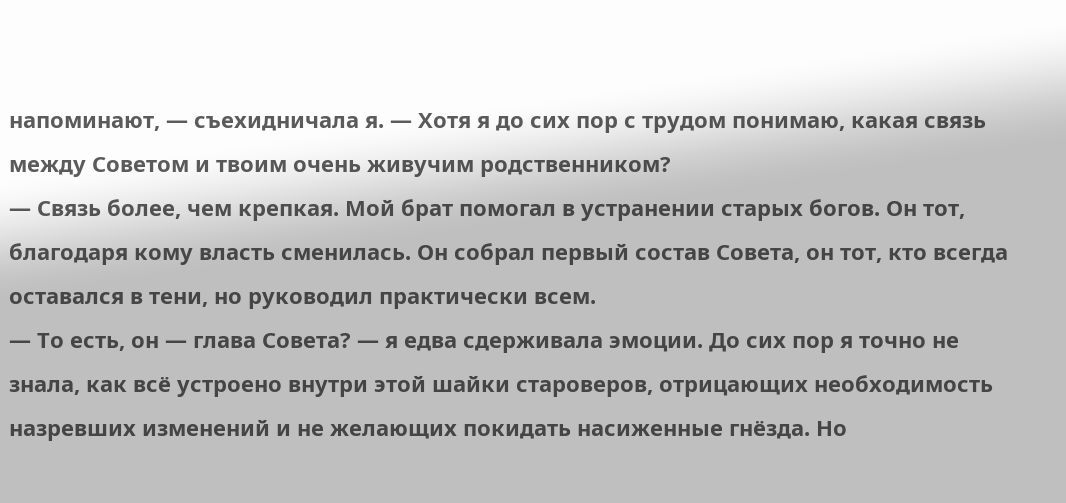напоминают, — съехидничала я. — Хотя я до сих пор с трудом понимаю, какая связь между Советом и твоим очень живучим родственником?
— Связь более, чем крепкая. Мой брат помогал в устранении старых богов. Он тот, благодаря кому власть сменилась. Он собрал первый состав Совета, он тот, кто всегда оставался в тени, но руководил практически всем.
— То есть, он — глава Совета? — я едва сдерживала эмоции. До сих пор я точно не знала, как всё устроено внутри этой шайки староверов, отрицающих необходимость назревших изменений и не желающих покидать насиженные гнёзда. Но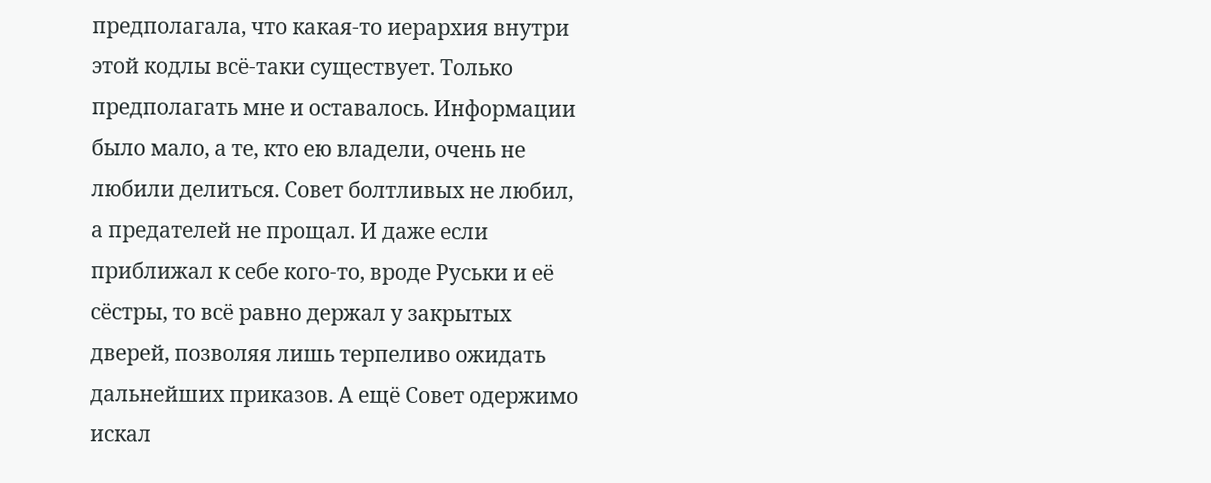предполагала, что какая-то иерархия внутри этой кодлы всё-таки существует. Только предполагать мне и оставалось. Информации было мало, а те, кто ею владели, очень не любили делиться. Совет болтливых не любил, а предателей не прощал. И даже если приближал к себе кого-то, вроде Руськи и её сёстры, то всё равно держал у закрытых дверей, позволяя лишь терпеливо ожидать дальнейших приказов. А ещё Совет одержимо искал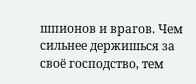шпионов и врагов. Чем сильнее держишься за своё господство, тем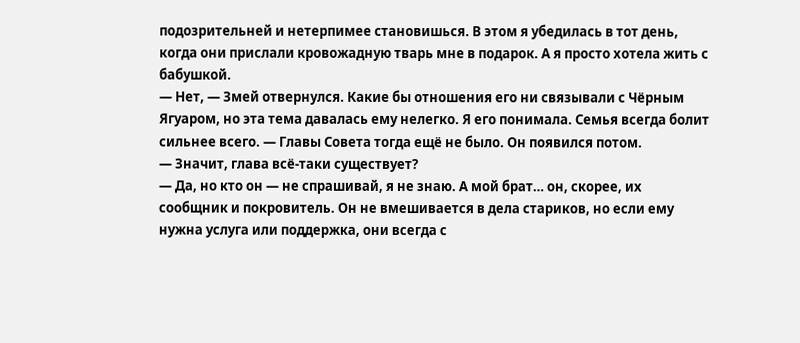подозрительней и нетерпимее становишься. В этом я убедилась в тот день, когда они прислали кровожадную тварь мне в подарок. А я просто хотела жить с бабушкой.
— Нет, — Змей отвернулся. Какие бы отношения его ни связывали с Чёрным Ягуаром, но эта тема давалась ему нелегко. Я его понимала. Семья всегда болит сильнее всего. — Главы Совета тогда ещё не было. Он появился потом.
— Значит, глава всё-таки существует?
— Да, но кто он — не спрашивай, я не знаю. А мой брат… он, скорее, их сообщник и покровитель. Он не вмешивается в дела стариков, но если ему нужна услуга или поддержка, они всегда с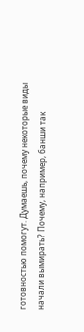готовностью помогут. Думаешь, почему некоторые виды начали вымирать? Почему, например, банши так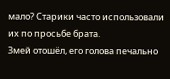мало? Старики часто использовали их по просьбе брата.
Змей отошёл, его голова печально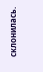склонилась.